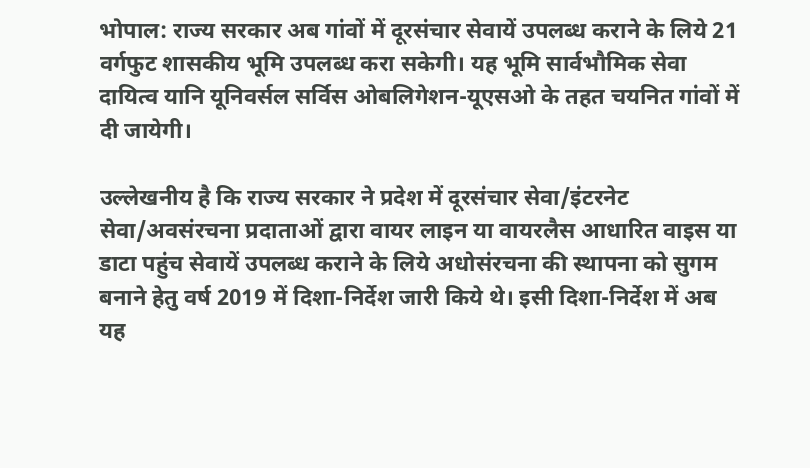भोपाल: राज्य सरकार अब गांवों में दूरसंचार सेवायें उपलब्ध कराने के लिये 21 वर्गफुट शासकीय भूमि उपलब्ध करा सकेगी। यह भूमि सार्वभौमिक सेवा दायित्व यानि यूनिवर्सल सर्विस ओबलिगेशन-यूएसओ के तहत चयनित गांवों में दी जायेगी।

उल्लेखनीय है कि राज्य सरकार ने प्रदेश में दूरसंचार सेवा/इंटरनेट सेवा/अवसंरचना प्रदाताओं द्वारा वायर लाइन या वायरलैस आधारित वाइस या डाटा पहुंच सेवायें उपलब्ध कराने के लिये अधोसंरचना की स्थापना को सुगम बनाने हेतु वर्ष 2019 में दिशा-निर्देश जारी किये थे। इसी दिशा-निर्देश में अब यह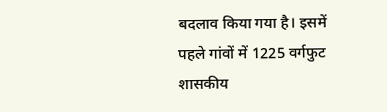बदलाव किया गया है। इसमें पहले गांवों में 1225 वर्गफुट शासकीय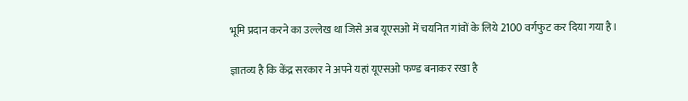भूमि प्रदान करने का उल्लेख था जिसे अब यूएसओ में चयनित गांवों के लिये 2100 वर्गफुट कर दिया गया है।

ज्ञातव्य है कि केंद्र सरकार ने अपने यहां यूएसओ फण्ड बनाकर रखा है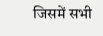जिसमें सभी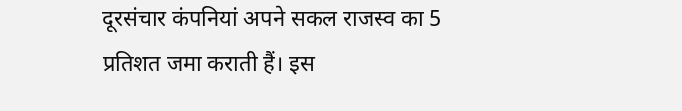दूरसंचार कंपनियां अपने सकल राजस्व का 5 प्रतिशत जमा कराती हैं। इस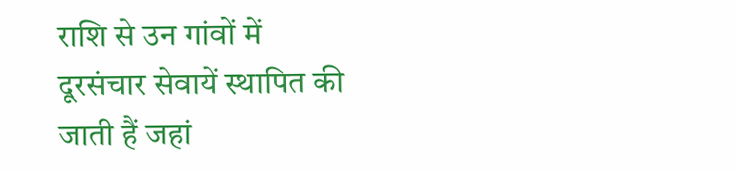राशि से उन गांवों में दूरसंचार सेवायें स्थापित की जाती हैं जहां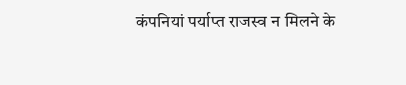कंपनियां पर्याप्त राजस्व न मिलने के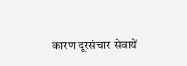कारण दूरसंचार सेवायें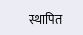स्थापित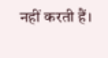नहीं करती हैं।